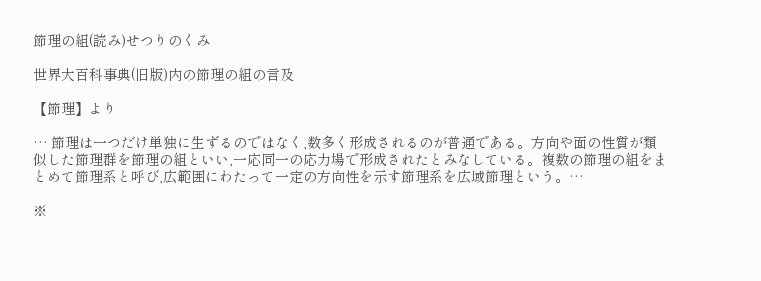節理の組(読み)せつりのくみ

世界大百科事典(旧版)内の節理の組の言及

【節理】より

… 節理は一つだけ単独に生ずるのではなく,数多く形成されるのが普通である。方向や面の性質が類似した節理群を節理の組といい,一応同一の応力場で形成されたとみなしている。複数の節理の組をまとめて節理系と呼び,広範囲にわたって一定の方向性を示す節理系を広域節理という。…

※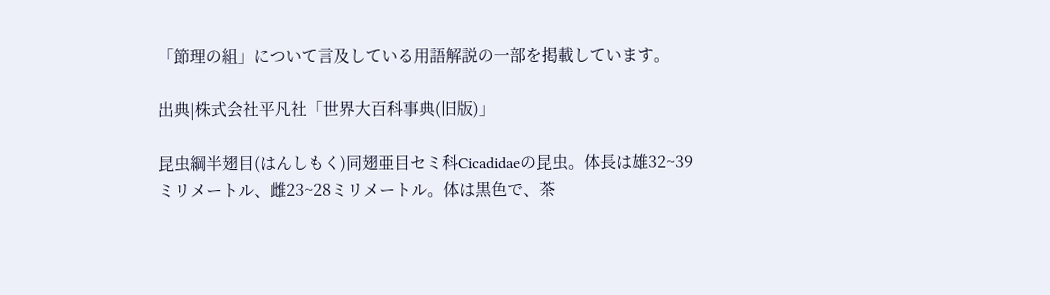「節理の組」について言及している用語解説の一部を掲載しています。

出典|株式会社平凡社「世界大百科事典(旧版)」

昆虫綱半翅目(はんしもく)同翅亜目セミ科Cicadidaeの昆虫。体長は雄32~39ミリメートル、雌23~28ミリメートル。体は黒色で、茶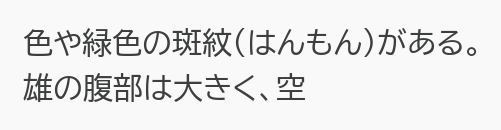色や緑色の斑紋(はんもん)がある。雄の腹部は大きく、空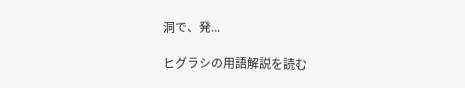洞で、発...

ヒグラシの用語解説を読む